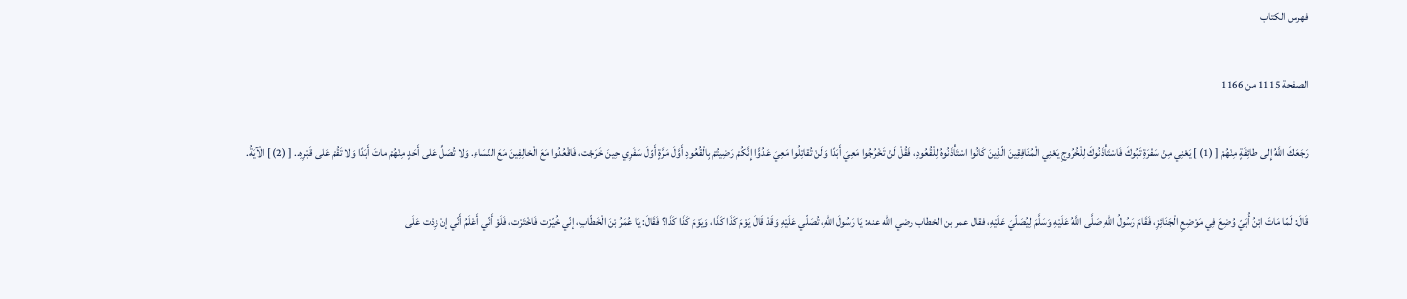فهرس الكتاب

الصفحة 1115 من 1166

رَجَعَكَ اللَّهُ إِلى طائِفَةٍ مِنْهُمْ [ (1) ] يَعْنِي مِنْ سَفْرَةِ تَبُوكَ فَاسْتَأْذَنُوكَ لِلْخُرُوجِ يَعْنِي الْمُنَافِقِينَ الّذِينَ كَانُوا اسْتَأْذَنُوهُ لِلْقُعُودِ، فَقُلْ لَنْ تَخْرُجُوا مَعِيَ أَبَدًا وَلَنْ تُقاتِلُوا مَعِيَ عَدُوًّا إِنَّكُمْ رَضِيتُمْ بِالْقُعُودِ أَوَّلَ مَرَّةٍ أَوّلَ سَفَرِي حِينَ خَرَجْت، فَاقْعُدُوا مَعَ الْخالِفِينَ مَعَ النّسَاءِ. وَلا تُصَلِّ عَلى أَحَدٍ مِنْهُمْ ماتَ أَبَدًا وَلا تَقُمْ عَلى قَبْرِهِ.. [ (2) ] الْآيَةُ.

قَالَ: لَمّا مَاتَ ابْنُ أُبَيّ وُضِعَ فِي مَوْضِعِ الْجَنَائِزِ، فَقَامَ رَسُولُ اللهِ صَلَّى اللَّهُ عَلَيْهِ وَسَلَّمَ لِيُصَلّيَ عَلَيْهِ، فقال عمر بن الخطاب رضي الله عنه: يَا رَسُولَ اللهِ، تُصَلّي عَلَيْهِ وَقَدْ قَالَ يَوْمَ كَذَا كَذَا، وَيَوْمَ كَذَا كَذَا؟ فَقَالَ: يَا عُمَرُ بْنَ الْخَطّابِ، إنّي خُيّرْت فَاخْتَرْت، فَلَوْ أَنّي أَعْلَمُ أَنّي إنْ زِدْت عَلَى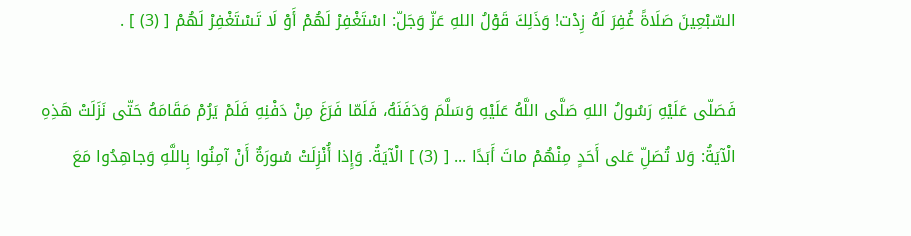السّبْعِينَ صَلَاةً غُفِرَ لَهُ زِدْت! وَذَلِكَ قَوْلُ اللهِ عَزّ وَجَلّ: اسْتَغْفِرْ لَهُمْ أَوْ لَا تَسْتَغْفِرْ لَهُمْ [ (3) ] .

فَصَلّى عَلَيْهِ رَسُولُ اللهِ صَلَّى اللَّهُ عَلَيْهِ وَسَلَّمَ وَدَفَنَهُ، فَلَمّا فَرَغَ مِنْ دَفْنِهِ فَلَمْ يَرُمْ مَقَامَهُ حَتّى نَزَلَتْ هَذِهِ الْآيَةُ: وَلا تُصَلِّ عَلى أَحَدٍ مِنْهُمْ ماتَ أَبَدًا ... [ (3) ] الْآيَةُ. وَإِذا أُنْزِلَتْ سُورَةٌ أَنْ آمِنُوا بِاللَّهِ وَجاهِدُوا مَعَ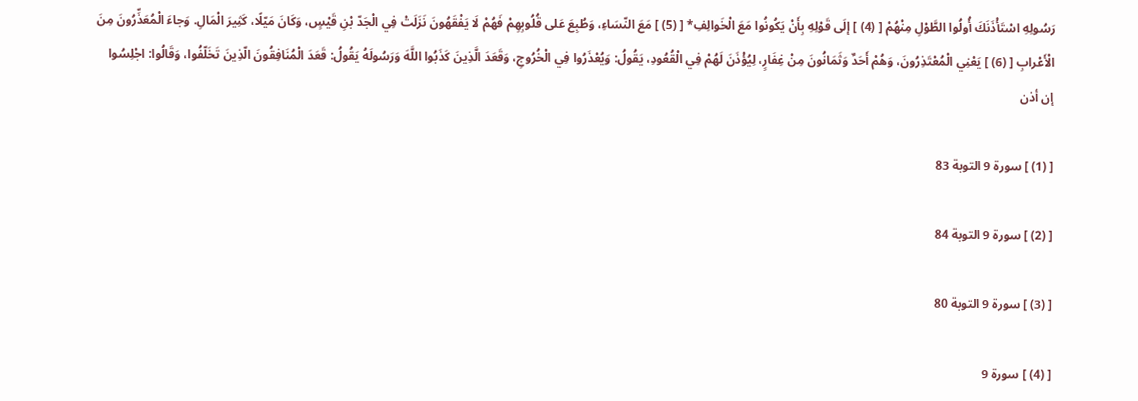رَسُولِهِ اسْتَأْذَنَكَ أُولُوا الطَّوْلِ مِنْهُمْ [ (4) ] إلَى قَوْلِهِ بِأَنْ يَكُونُوا مَعَ الْخَوالِفِ* [ (5) ] مَعَ النّسَاءِ، وَطُبِعَ عَلى قُلُوبِهِمْ فَهُمْ لَا يَفْقَهُونَ نَزَلَتْ فِي الْجَدّ بْنِ قَيْسٍ، وَكَانَ مَيّلًا، كَثِيرَ الْمَالِ. وَجاءَ الْمُعَذِّرُونَ مِنَ الْأَعْرابِ [ (6) ] يَعْنِي الْمُعْتَذِرُونَ، وَهُمْ أَحَدٌ وَثَمَانُونَ مِنْ غِفَارٍ، لِيُؤْذَنَ لَهُمْ فِي الْقُعُودِ، يَقُولُ: وَيُعْذَرُوا فِي الْخُرُوجِ، وَقَعَدَ الَّذِينَ كَذَبُوا اللَّهَ وَرَسُولَهُ يَقُولُ: قَعَدَ الْمُنَافِقُونَ الّذِينَ تَخَلّفُوا، وَقَالُوا: اجْلِسُوا إن أذن

[ (1) ] سورة 9 التوبة 83

[ (2) ] سورة 9 التوبة 84

[ (3) ] سورة 9 التوبة 80

[ (4) ] سورة 9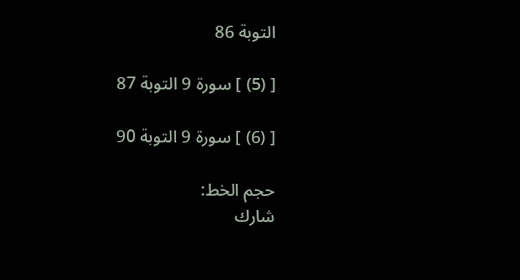التوبة 86

[ (5) ] سورة 9 التوبة 87

[ (6) ] سورة 9 التوبة 90

حجم الخط:
شارك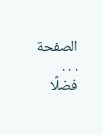الصفحة
. . .
فضلًا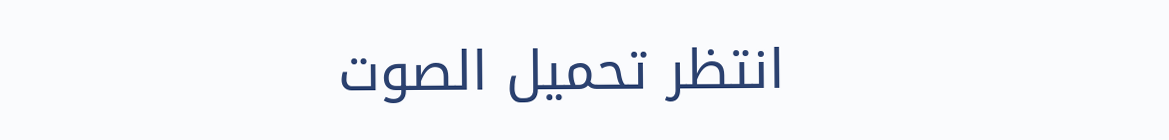انتظر تحميل الصوت